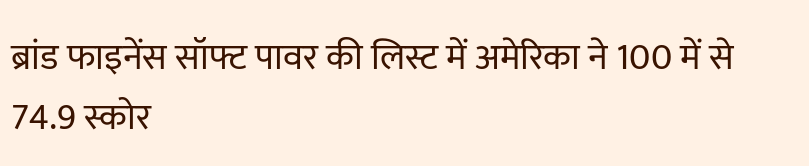ब्रांड फाइनेंस सॉफ्ट पावर की लिस्ट में अमेरिका ने 100 में से 74.9 स्कोर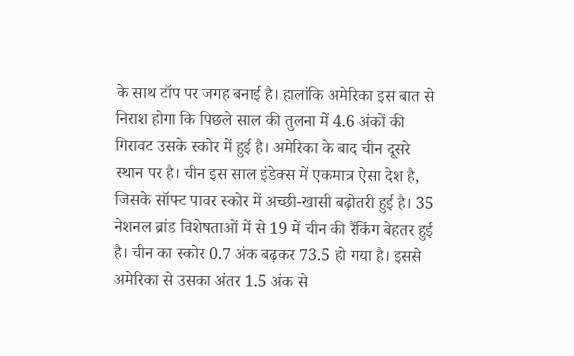के साथ टॉप पर जगह बनाई है। हालांकि अमेरिका इस बात से निराश होगा कि पिछले साल की तुलना में 4.6 अंकों की गिरावट उसके स्कोर में हुई है। अमेरिका के बाद चीन दूसरे स्थान पर है। चीन इस साल इंडेक्स में एकमात्र ऐसा देश है, जिसके सॉफ्ट पावर स्कोर में अच्छी-खासी बढ़ोतरी हुई है। 35 नेशनल ब्रांड विशेषताओं में से 19 में चीन की रैंकिंग बेहतर हुई है। चीन का स्कोर 0.7 अंक बढ़कर 73.5 हो गया है। इससे अमेरिका से उसका अंतर 1.5 अंक से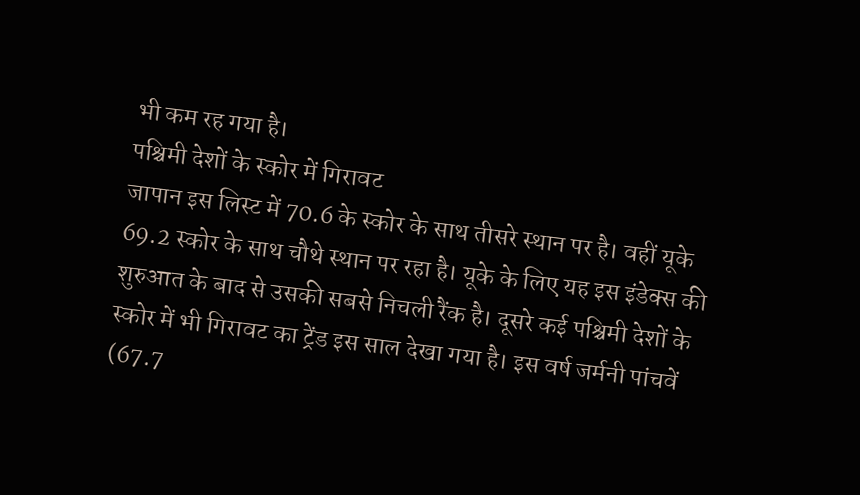भी कम रह गया है।
पश्चिमी देशों के स्कोर में गिरावट
जापान इस लिस्ट में 70.6 के स्कोर के साथ तीसरे स्थान पर है। वहीं यूके 69.2 स्कोर के साथ चौथे स्थान पर रहा है। यूके के लिए यह इस इंडेक्स की शुरुआत के बाद से उसकी सबसे निचली रैंक है। दूसरे कई पश्चिमी देशों के स्कोर में भी गिरावट का ट्रेंड इस साल देखा गया है। इस वर्ष जर्मनी पांचवें (67.7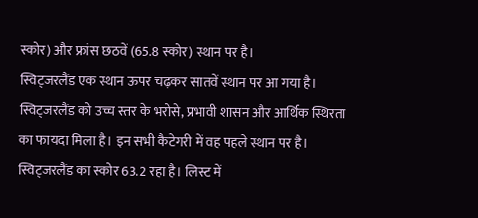स्कोर) और फ्रांस छठवें (65.8 स्कोर) स्थान पर है।
स्विट्जरलैंड एक स्थान ऊपर चढ़कर सातवें स्थान पर आ गया है। स्विट्जरलैंड को उच्च स्तर के भरोसे, प्रभावी शासन और आर्थिक स्थिरता का फायदा मिला है। इन सभी कैटेगरी में वह पहले स्थान पर है। स्विट्जरलैंड का स्कोर 63.2 रहा है। लिस्ट में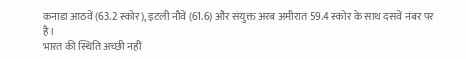कनाडा आठवें (63.2 स्कोर), इटली नौवें (61.6) और संयुक्त अरब अमीरात 59.4 स्कोर के साथ दसवें नंबर पर है।
भारत की स्थिति अच्छी नहीं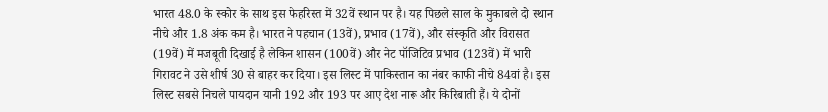भारत 48.0 के स्कोर के साथ इस फेहरिस्त में 32वें स्थान पर है। यह पिछले साल के मुकाबले दो स्थान नीचे और 1.8 अंक कम है। भारत ने पहचान (13वें), प्रभाव (17वें), और संस्कृति और विरासत (19वें) में मजबूती दिखाई है लेकिन शासन (100वें) और नेट पॉजिटिव प्रभाव (123वें) में भारी गिरावट ने उसे शीर्ष 30 से बाहर कर दिया। इस लिस्ट में पाकिस्तान का नंबर काफी नीचे 84वां है। इस लिस्ट सबसे निचले पायदान यानी 192 और 193 पर आए देश नारू और किरिबाती हैं। ये दोनों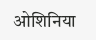ओशिनिया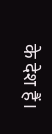के देश हैं।